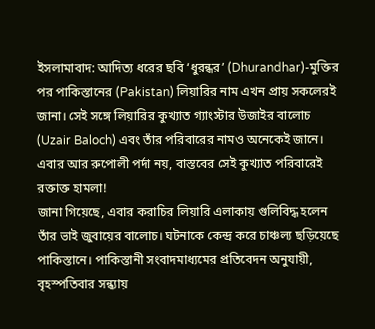ইসলামাবাদ: আদিত্য ধরের ছবি ‘ধুরন্ধর’ (Dhurandhar)-মুক্তির পর পাকিস্তানের (Pakistan) লিয়ারির নাম এখন প্রায় সকলেরই জানা। সেই সঙ্গে লিয়ারির কুখ্যাত গ্যাংস্টার উজাইর বালোচ (Uzair Baloch) এবং তাঁর পরিবারের নামও অনেকেই জানে। এবার আর রুপোলী পর্দা নয়, বাস্তবের সেই কুখ্যাত পরিবারেই রক্তাক্ত হামলা!
জানা গিয়েছে, এবার করাচির লিয়ারি এলাকায় গুলিবিদ্ধ হলেন তাঁর ভাই জুবায়ের বালোচ। ঘটনাকে কেন্দ্র করে চাঞ্চল্য ছড়িয়েছে পাকিস্তানে। পাকিস্তানী সংবাদমাধ্যমের প্রতিবেদন অনুযায়ী, বৃহস্পতিবার সন্ধ্যায়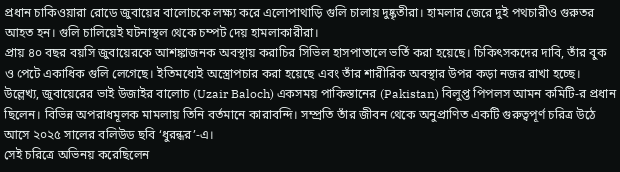প্রধান চাকিওয়ারা রোডে জুবায়ের বালোচকে লক্ষ্য করে এলোপাথাড়ি গুলি চালায় দুষ্কৃতীরা। হামলার জেরে দুই পথচারীও গুরুতর আহত হন। গুলি চালিয়েই ঘটনাস্থল থেকে চম্পট দেয় হামলাকারীরা।
প্রায় ৪০ বছর বয়সি জুবায়েরকে আশঙ্কাজনক অবস্থায় করাচির সিভিল হাসপাতালে ভর্তি করা হয়েছে। চিকিৎসকদের দাবি, তাঁর বুক ও পেটে একাধিক গুলি লেগেছে। ইতিমধ্যেই অস্ত্রোপচার করা হয়েছে এবং তাঁর শারীরিক অবস্থার উপর কড়া নজর রাখা হচ্ছে।
উল্লেখ্য, জুবায়েরের ভাই উজাইর বালোচ (Uzair Baloch) একসময় পাকিস্তানের (Pakistan) বিলুপ্ত পিপলস আমন কমিটি-র প্রধান ছিলেন। বিভিন্ন অপরাধমূলক মামলায় তিনি বর্তমানে কারাবন্দি। সম্প্রতি তাঁর জীবন থেকে অনুপ্রাণিত একটি গুরুত্বপূর্ণ চরিত্র উঠে আসে ২০২৫ সালের বলিউড ছবি ‘ধুরন্ধর’-এ।
সেই চরিত্রে অভিনয় করেছিলেন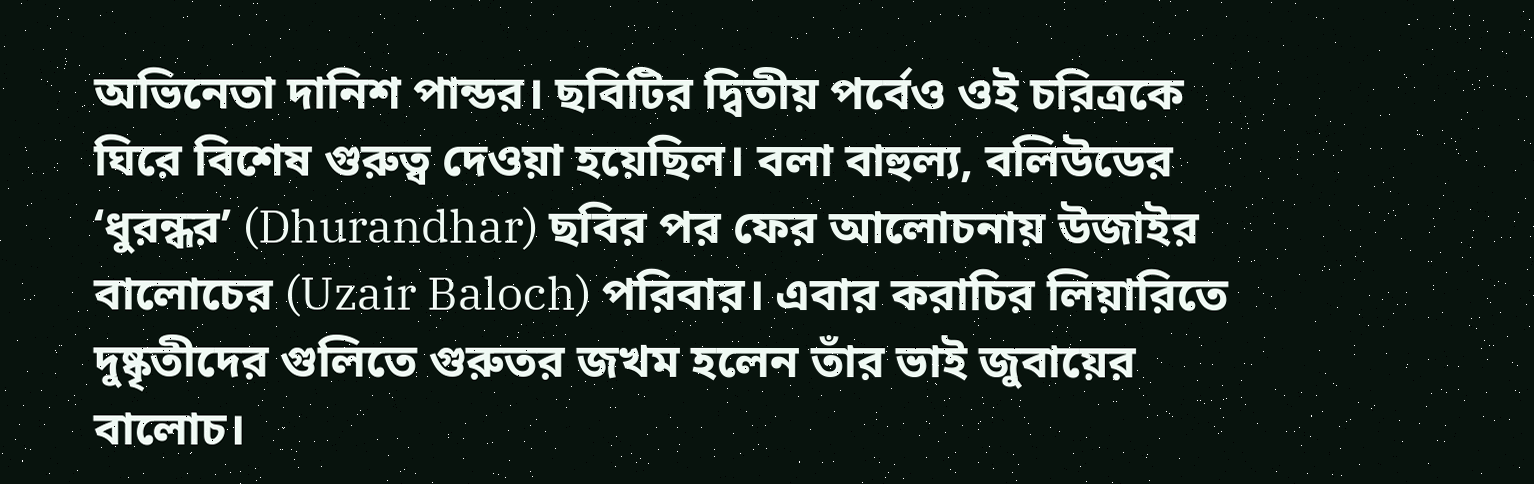অভিনেতা দানিশ পান্ডর। ছবিটির দ্বিতীয় পর্বেও ওই চরিত্রকে ঘিরে বিশেষ গুরুত্ব দেওয়া হয়েছিল। বলা বাহুল্য, বলিউডের ‘ধুরন্ধর’ (Dhurandhar) ছবির পর ফের আলোচনায় উজাইর বালোচের (Uzair Baloch) পরিবার। এবার করাচির লিয়ারিতে দুষ্কৃতীদের গুলিতে গুরুতর জখম হলেন তাঁর ভাই জুবায়ের বালোচ।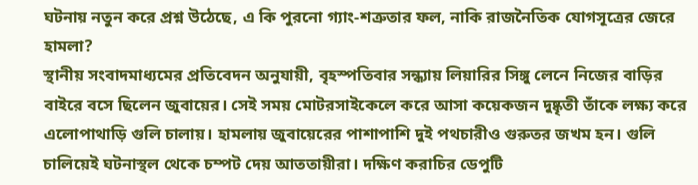ঘটনায় নতুন করে প্রশ্ন উঠেছে, এ কি পুরনো গ্যাং-শত্রুতার ফল, নাকি রাজনৈতিক যোগসূত্রের জেরে হামলা?
স্থানীয় সংবাদমাধ্যমের প্রতিবেদন অনুযায়ী, বৃহস্পতিবার সন্ধ্যায় লিয়ারির সিঙ্গু লেনে নিজের বাড়ির বাইরে বসে ছিলেন জুবায়ের। সেই সময় মোটরসাইকেলে করে আসা কয়েকজন দুষ্কৃতী তাঁকে লক্ষ্য করে এলোপাথাড়ি গুলি চালায়। হামলায় জুবায়েরের পাশাপাশি দুই পথচারীও গুরুতর জখম হন। গুলি চালিয়েই ঘটনাস্থল থেকে চম্পট দেয় আততায়ীরা। দক্ষিণ করাচির ডেপুটি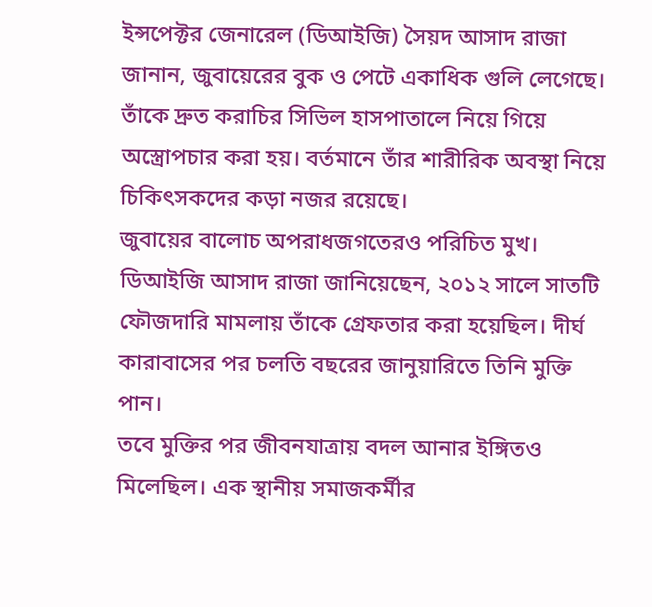ইন্সপেক্টর জেনারেল (ডিআইজি) সৈয়দ আসাদ রাজা জানান, জুবায়েরের বুক ও পেটে একাধিক গুলি লেগেছে। তাঁকে দ্রুত করাচির সিভিল হাসপাতালে নিয়ে গিয়ে অস্ত্রোপচার করা হয়। বর্তমানে তাঁর শারীরিক অবস্থা নিয়ে চিকিৎসকদের কড়া নজর রয়েছে।
জুবায়ের বালোচ অপরাধজগতেরও পরিচিত মুখ। ডিআইজি আসাদ রাজা জানিয়েছেন, ২০১২ সালে সাতটি ফৌজদারি মামলায় তাঁকে গ্রেফতার করা হয়েছিল। দীর্ঘ কারাবাসের পর চলতি বছরের জানুয়ারিতে তিনি মুক্তি পান।
তবে মুক্তির পর জীবনযাত্রায় বদল আনার ইঙ্গিতও মিলেছিল। এক স্থানীয় সমাজকর্মীর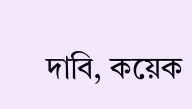দাবি, কয়েক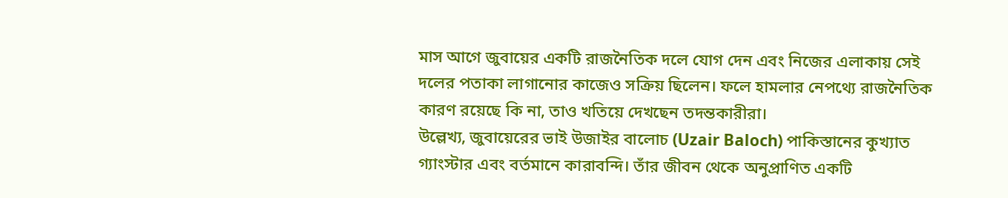মাস আগে জুবায়ের একটি রাজনৈতিক দলে যোগ দেন এবং নিজের এলাকায় সেই দলের পতাকা লাগানোর কাজেও সক্রিয় ছিলেন। ফলে হামলার নেপথ্যে রাজনৈতিক কারণ রয়েছে কি না, তাও খতিয়ে দেখছেন তদন্তকারীরা।
উল্লেখ্য, জুবায়েরের ভাই উজাইর বালোচ (Uzair Baloch) পাকিস্তানের কুখ্যাত গ্যাংস্টার এবং বর্তমানে কারাবন্দি। তাঁর জীবন থেকে অনুপ্রাণিত একটি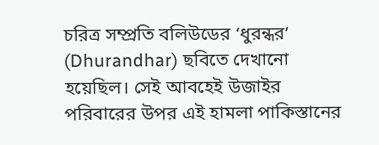চরিত্র সম্প্রতি বলিউডের ‘ধুরন্ধর’ (Dhurandhar) ছবিতে দেখানো হয়েছিল। সেই আবহেই উজাইর পরিবারের উপর এই হামলা পাকিস্তানের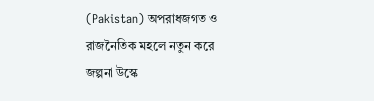(Pakistan) অপরাধজগত ও রাজনৈতিক মহলে নতুন করে জল্পনা উস্কে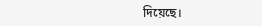দিয়েছে।